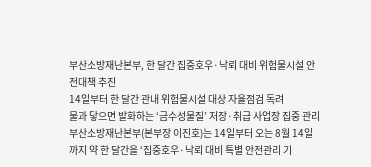부산소방재난본부, 한 달간 집중호우·낙뢰 대비 위험물시설 안전대책 추진
14일부터 한 달간 관내 위험물시설 대상 자율점검 독려
물과 닿으면 발화하는 ‘금수성물질’ 저장·취급 사업장 집중 관리
부산소방재난본부(본부장 이진호)는 14일부터 오는 8월 14일까지 약 한 달간을 ‘집중호우·낙뢰 대비 특별 안전관리 기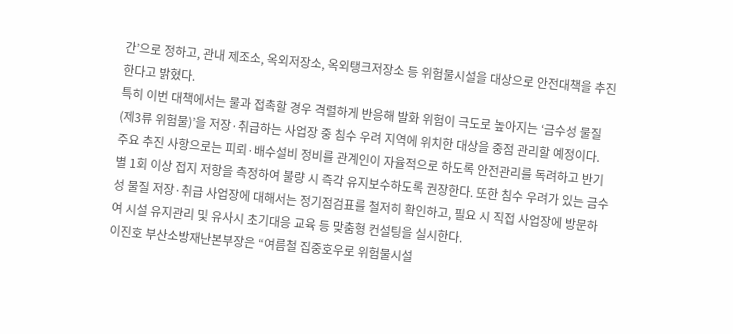간’으로 정하고, 관내 제조소, 옥외저장소, 옥외탱크저장소 등 위험물시설을 대상으로 안전대책을 추진한다고 밝혔다.
특히 이번 대책에서는 물과 접촉할 경우 격렬하게 반응해 발화 위험이 극도로 높아지는 ‘금수성 물질(제3류 위험물)’을 저장·취급하는 사업장 중 침수 우려 지역에 위치한 대상을 중점 관리할 예정이다.
주요 추진 사항으로는 피뢰·배수설비 정비를 관계인이 자율적으로 하도록 안전관리를 독려하고 반기별 1회 이상 접지 저항을 측정하여 불량 시 즉각 유지보수하도록 권장한다. 또한 침수 우려가 있는 금수성 물질 저장·취급 사업장에 대해서는 정기점검표를 철저히 확인하고, 필요 시 직접 사업장에 방문하여 시설 유지관리 및 유사시 초기대응 교육 등 맞춤형 컨설팅을 실시한다.
이진호 부산소방재난본부장은 “여름철 집중호우로 위험물시설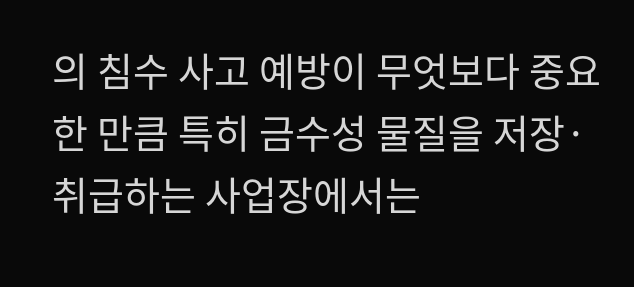의 침수 사고 예방이 무엇보다 중요한 만큼 특히 금수성 물질을 저장·취급하는 사업장에서는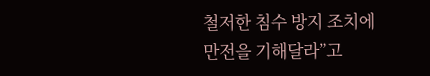철저한 침수 방지 조치에 만전을 기해달라”고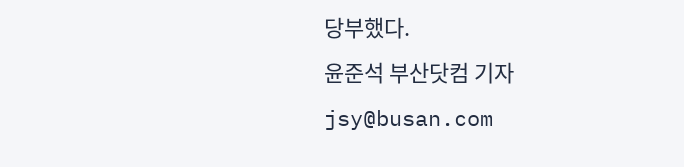당부했다.
윤준석 부산닷컴 기자 jsy@busan.com